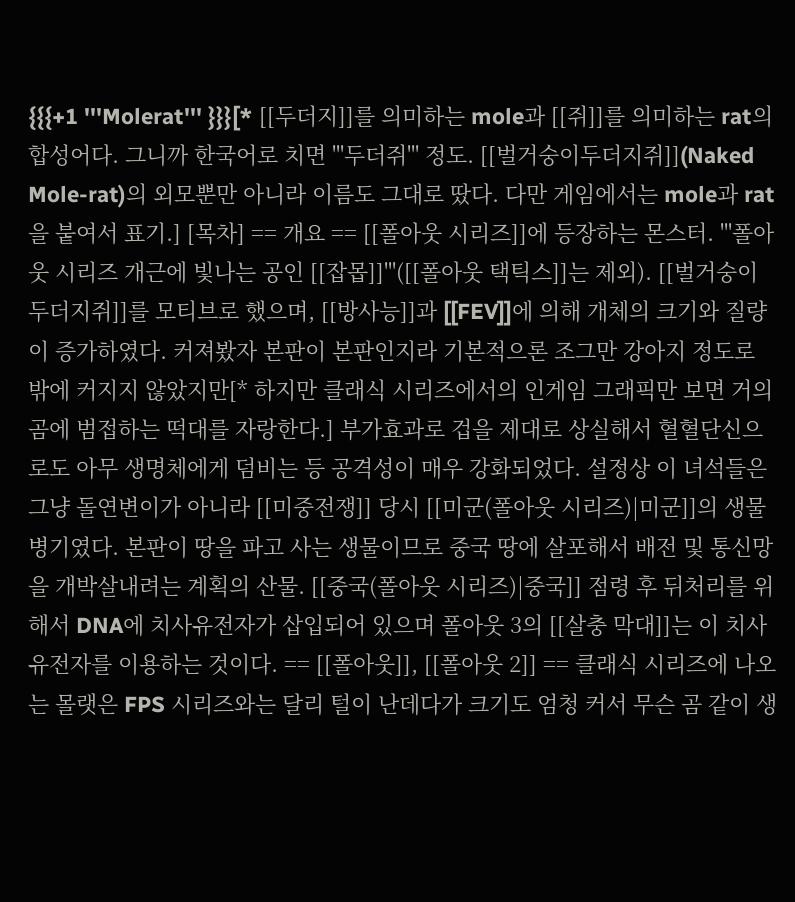{{{+1 '''Molerat''' }}}[* [[두더지]]를 의미하는 mole과 [[쥐]]를 의미하는 rat의 합성어다. 그니까 한국어로 치면 '''두더쥐''' 정도. [[벌거숭이두더지쥐]](Naked Mole-rat)의 외모뿐만 아니라 이름도 그대로 땄다. 다만 게임에서는 mole과 rat을 붙여서 표기.] [목차] == 개요 == [[폴아웃 시리즈]]에 등장하는 몬스터. '''폴아웃 시리즈 개근에 빛나는 공인 [[잡몹]]'''([[폴아웃 택틱스]]는 제외). [[벌거숭이두더지쥐]]를 모티브로 했으며, [[방사능]]과 [[FEV]]에 의해 개체의 크기와 질량이 증가하였다. 커져봤자 본판이 본판인지라 기본적으론 조그만 강아지 정도로 밖에 커지지 않았지만[* 하지만 클래식 시리즈에서의 인게임 그래픽만 보면 거의 곰에 범접하는 떡대를 자랑한다.] 부가효과로 겁을 제대로 상실해서 혈혈단신으로도 아무 생명체에게 덤비는 등 공격성이 매우 강화되었다. 설정상 이 녀석들은 그냥 돌연변이가 아니라 [[미중전쟁]] 당시 [[미군(폴아웃 시리즈)|미군]]의 생물병기였다. 본판이 땅을 파고 사는 생물이므로 중국 땅에 살포해서 배전 및 통신망을 개박살내려는 계획의 산물. [[중국(폴아웃 시리즈)|중국]] 점령 후 뒤처리를 위해서 DNA에 치사유전자가 삽입되어 있으며 폴아웃 3의 [[살충 막대]]는 이 치사 유전자를 이용하는 것이다. == [[폴아웃]], [[폴아웃 2]] == 클래식 시리즈에 나오는 몰랫은 FPS 시리즈와는 달리 털이 난데다가 크기도 엄청 커서 무슨 곰 같이 생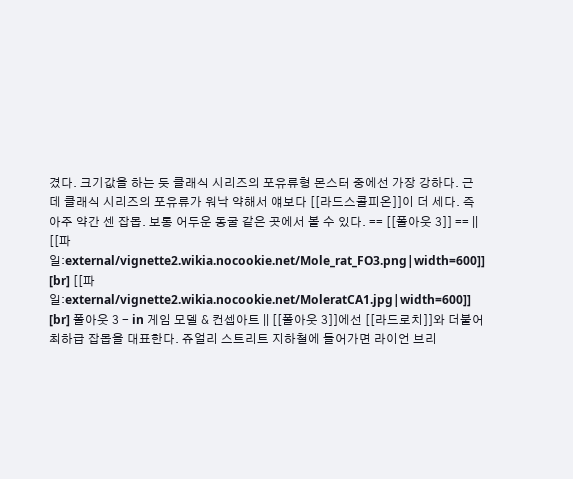겼다. 크기값을 하는 듯 클래식 시리즈의 포유류형 몬스터 중에선 가장 강하다. 근데 클래식 시리즈의 포유류가 워낙 약해서 얘보다 [[라드스콜피온]]이 더 세다. 즉 아주 약간 센 잡몹. 보통 어두운 동굴 같은 곳에서 볼 수 있다. == [[폴아웃 3]] == || [[파일:external/vignette2.wikia.nocookie.net/Mole_rat_FO3.png|width=600]] [br] [[파일:external/vignette2.wikia.nocookie.net/MoleratCA1.jpg|width=600]] [br] 폴아웃 3 - in 게임 모델 & 컨셉아트 || [[폴아웃 3]]에선 [[라드로치]]와 더불어 최하급 잡몹을 대표한다. 쥬얼리 스트리트 지하철에 들어가면 라이언 브리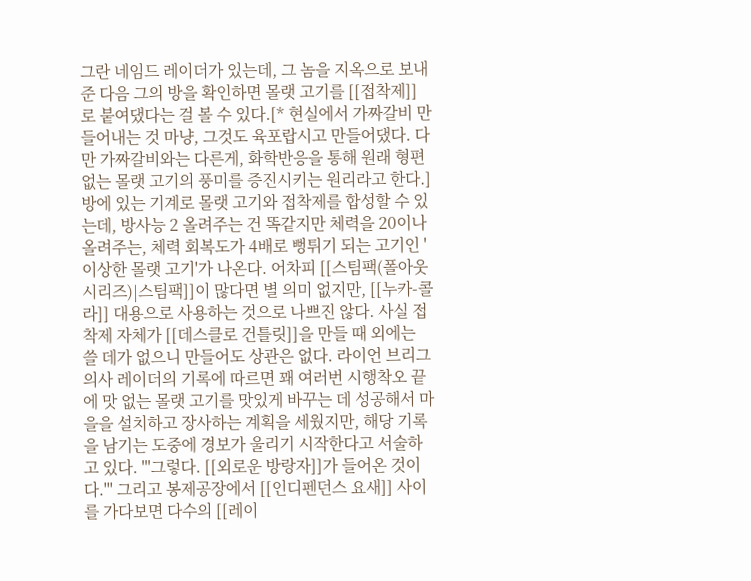그란 네임드 레이더가 있는데, 그 놈을 지옥으로 보내준 다음 그의 방을 확인하면 몰랫 고기를 [[접착제]]로 붙여댔다는 걸 볼 수 있다.[* 현실에서 가짜갈비 만들어내는 것 마냥, 그것도 육포랍시고 만들어댔다. 다만 가짜갈비와는 다른게, 화학반응을 통해 원래 형편없는 몰랫 고기의 풍미를 증진시키는 원리라고 한다.] 방에 있는 기계로 몰랫 고기와 접착제를 합성할 수 있는데, 방사능 2 올려주는 건 똑같지만 체력을 20이나 올려주는, 체력 회복도가 4배로 뻥튀기 되는 고기인 '이상한 몰랫 고기'가 나온다. 어차피 [[스팀팩(폴아웃 시리즈)|스팀팩]]이 많다면 별 의미 없지만, [[누카-콜라]] 대용으로 사용하는 것으로 나쁘진 않다. 사실 접착제 자체가 [[데스클로 건틀릿]]을 만들 때 외에는 쓸 데가 없으니 만들어도 상관은 없다. 라이언 브리그 의사 레이더의 기록에 따르면 꽤 여러번 시행착오 끝에 맛 없는 몰랫 고기를 맛있게 바꾸는 데 성공해서 마을을 설치하고 장사하는 계획을 세웠지만, 해당 기록을 남기는 도중에 경보가 울리기 시작한다고 서술하고 있다. '''그렇다. [[외로운 방랑자]]가 들어온 것이다.''' 그리고 봉제공장에서 [[인디펜던스 요새]] 사이를 가다보면 다수의 [[레이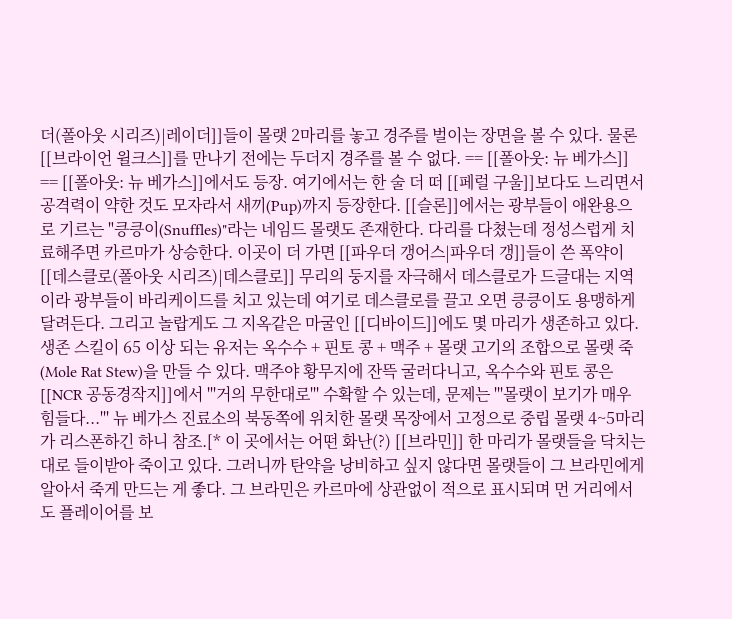더(폴아웃 시리즈)|레이더]]들이 몰랫 2마리를 놓고 경주를 벌이는 장면을 볼 수 있다. 물론 [[브라이언 윌크스]]를 만나기 전에는 두더지 경주를 볼 수 없다. == [[폴아웃: 뉴 베가스]] == [[폴아웃: 뉴 베가스]]에서도 등장. 여기에서는 한 술 더 떠 [[페럴 구울]]보다도 느리면서 공격력이 약한 것도 모자라서 새끼(Pup)까지 등장한다. [[슬론]]에서는 광부들이 애완용으로 기르는 "킁킁이(Snuffles)"라는 네임드 몰랫도 존재한다. 다리를 다쳤는데 정성스럽게 치료해주면 카르마가 상승한다. 이곳이 더 가면 [[파우더 갱어스|파우더 갱]]들이 쓴 폭약이 [[데스클로(폴아웃 시리즈)|데스클로]] 무리의 둥지를 자극해서 데스클로가 드글대는 지역이라 광부들이 바리케이드를 치고 있는데 여기로 데스클로를 끌고 오면 킁킁이도 용맹하게 달려든다. 그리고 놀랍게도 그 지옥같은 마굴인 [[디바이드]]에도 몇 마리가 생존하고 있다. 생존 스킬이 65 이상 되는 유저는 옥수수 + 핀토 콩 + 맥주 + 몰랫 고기의 조합으로 몰랫 죽(Mole Rat Stew)을 만들 수 있다. 맥주야 황무지에 잔뜩 굴러다니고, 옥수수와 핀토 콩은 [[NCR 공동경작지]]에서 '''거의 무한대로''' 수확할 수 있는데, 문제는 '''몰랫이 보기가 매우 힘들다...''' 뉴 베가스 진료소의 북동쪽에 위치한 몰랫 목장에서 고정으로 중립 몰랫 4~5마리가 리스폰하긴 하니 참조.[* 이 곳에서는 어떤 화난(?) [[브라민]] 한 마리가 몰랫들을 닥치는 대로 들이받아 죽이고 있다. 그러니까 탄약을 낭비하고 싶지 않다면 몰랫들이 그 브라민에게 알아서 죽게 만드는 게 좋다. 그 브라민은 카르마에 상관없이 적으로 표시되며 먼 거리에서도 플레이어를 보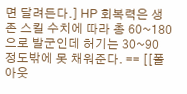면 달려든다.] HP 회복력은 생존 스킬 수치에 따라 총 60~180으로 발군인데 허기는 30~90 정도밖에 못 채워준다. == [[폴아웃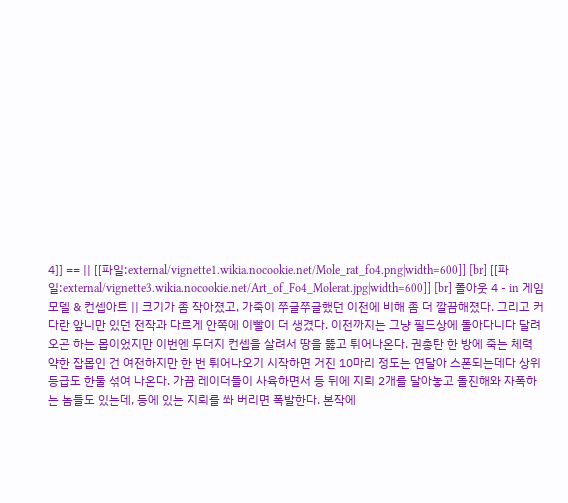4]] == || [[파일:external/vignette1.wikia.nocookie.net/Mole_rat_fo4.png|width=600]] [br] [[파일:external/vignette3.wikia.nocookie.net/Art_of_Fo4_Molerat.jpg|width=600]] [br] 폴아웃 4 - in 게임 모델 & 컨셉아트 || 크기가 좀 작아졌고, 가죽이 쭈글쭈글했던 이전에 비해 좀 더 깔끔해졌다. 그리고 커다란 앞니만 있던 전작과 다르게 안쪽에 이빨이 더 생겼다. 이전까지는 그냥 필드상에 돌아다니다 달려오곤 하는 몹이었지만 이번엔 두더지 컨셉을 살려서 땅을 뚫고 튀어나온다. 권총탄 한 방에 죽는 체력 약한 잡몹인 건 여전하지만 한 번 튀어나오기 시작하면 거진 10마리 정도는 연달아 스폰되는데다 상위 등급도 한둘 섞여 나온다. 가끔 레이더들이 사육하면서 등 뒤에 지뢰 2개를 달아놓고 돌진해와 자폭하는 놈들도 있는데, 등에 있는 지뢰를 쏴 버리면 폭발한다. 본작에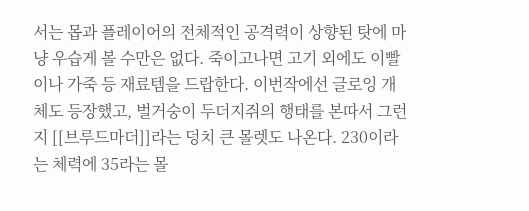서는 몹과 플레이어의 전체적인 공격력이 상향된 탓에 마냥 우습게 볼 수만은 없다. 죽이고나면 고기 외에도 이빨이나 가죽 등 재료템을 드랍한다. 이번작에선 글로잉 개체도 등장했고, 벌거숭이 두더지쥐의 행태를 본따서 그런지 [[브루드마더]]라는 덩치 큰 몰렛도 나온다. 230이라는 체력에 35라는 몰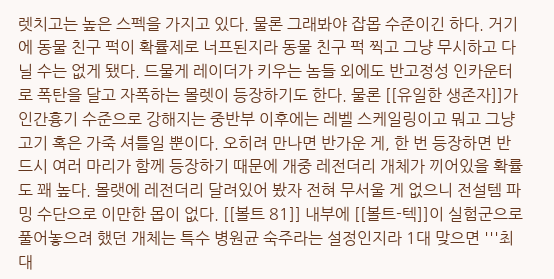렛치고는 높은 스펙을 가지고 있다. 물론 그래봐야 잡몹 수준이긴 하다. 거기에 동물 친구 퍽이 확률제로 너프된지라 동물 친구 퍽 찍고 그냥 무시하고 다닐 수는 없게 됐다. 드물게 레이더가 키우는 놈들 외에도 반고정성 인카운터로 폭탄을 달고 자폭하는 몰렛이 등장하기도 한다. 물론 [[유일한 생존자]]가 인간흉기 수준으로 강해지는 중반부 이후에는 레벨 스케일링이고 뭐고 그냥 고기 혹은 가죽 셔틀일 뿐이다. 오히려 만나면 반가운 게, 한 번 등장하면 반드시 여러 마리가 함께 등장하기 때문에 개중 레전더리 개체가 끼어있을 확률도 꽤 높다. 몰랫에 레전더리 달려있어 봤자 전혀 무서울 게 없으니 전설템 파밍 수단으로 이만한 몹이 없다. [[볼트 81]] 내부에 [[볼트-텍]]이 실험군으로 풀어놓으려 했던 개체는 특수 병원균 숙주라는 설정인지라 1대 맞으면 '''최대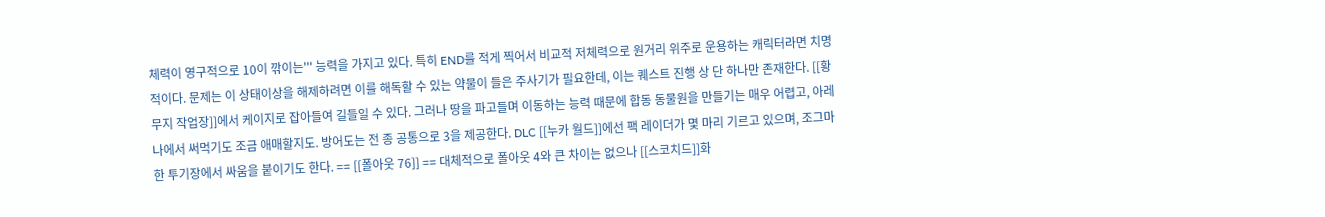체력이 영구적으로 10이 깎이는''' 능력을 가지고 있다. 특히 END를 적게 찍어서 비교적 저체력으로 원거리 위주로 운용하는 캐릭터라면 치명적이다. 문제는 이 상태이상을 해제하려면 이를 해독할 수 있는 약물이 들은 주사기가 필요한데, 이는 퀘스트 진행 상 단 하나만 존재한다. [[황무지 작업장]]에서 케이지로 잡아들여 길들일 수 있다. 그러나 땅을 파고들며 이동하는 능력 때문에 합동 동물원을 만들기는 매우 어렵고, 아레나에서 써먹기도 조금 애매할지도. 방어도는 전 종 공통으로 3을 제공한다. DLC [[누카 월드]]에선 팩 레이더가 몇 마리 기르고 있으며, 조그마한 투기장에서 싸움을 붙이기도 한다. == [[폴아웃 76]] == 대체적으로 폴아웃 4와 큰 차이는 없으나 [[스코치드]]화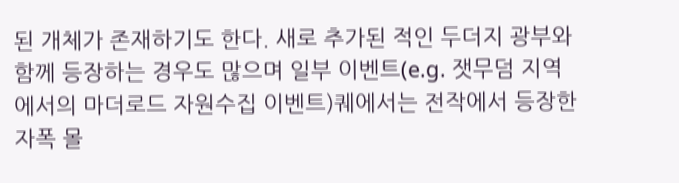된 개체가 존재하기도 한다. 새로 추가된 적인 두더지 광부와 함께 등장하는 경우도 많으며 일부 이벤트(e.g. 잿무덤 지역에서의 마더로드 자원수집 이벤트)퀘에서는 전작에서 등장한 자폭 몰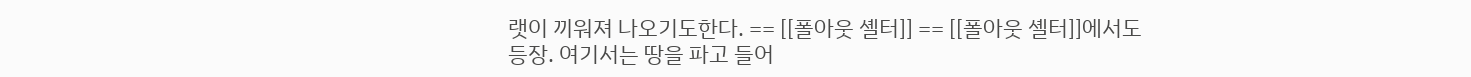랫이 끼워져 나오기도한다. == [[폴아웃 셸터]] == [[폴아웃 셸터]]에서도 등장. 여기서는 땅을 파고 들어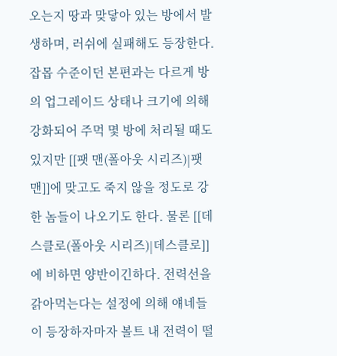오는지 땅과 맞닿아 있는 방에서 발생하며, 러쉬에 실패해도 등장한다. 잡몹 수준이던 본편과는 다르게 방의 업그레이드 상태나 크기에 의해 강화되어 주먹 몇 방에 처리될 때도 있지만 [[팻 맨(폴아웃 시리즈)|팻 맨]]에 맞고도 죽지 않을 정도로 강한 놈들이 나오기도 한다. 물론 [[데스클로(폴아웃 시리즈)|데스클로]]에 비하면 양반이긴하다. 전력선을 갉아먹는다는 설정에 의해 얘네들이 등장하자마자 볼트 내 전력이 떨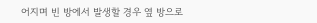어지며 빈 방에서 발생할 경우 옆 방으로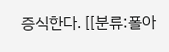증식한다. [[분류:폴아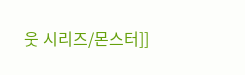웃 시리즈/몬스터]]